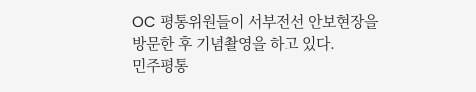OC 평통위원들이 서부전선 안보현장을 방문한 후 기념촬영을 하고 있다.
민주평통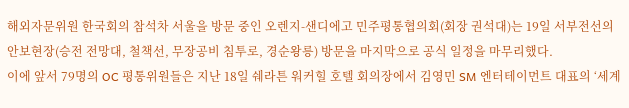해외자문위원 한국회의 참석차 서울을 방문 중인 오렌지-샌디에고 민주평통협의회(회장 권석대)는 19일 서부전선의 안보현장(승전 전망대, 철책선, 무장공비 침투로, 경순왕릉) 방문을 마지막으로 공식 일정을 마무리했다.
이에 앞서 79명의 OC 평통위원들은 지난 18일 쉐라튼 워커힐 호텔 회의장에서 김영민 SM 엔터테이먼트 대표의 ‘세계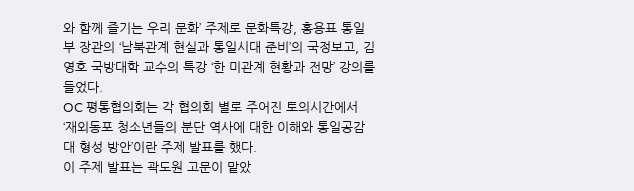와 함께 즐기는 우리 문화’ 주제로 문화특강, 홍용표 통일부 장관의 ‘남북관계 현실과 통일시대 준비’의 국정보고, 김영호 국방대학 교수의 특강 ‘한 미관계 현황과 전망’ 강의를 들었다.
OC 평통협의회는 각 협의회 별로 주어진 토의시간에서 ‘재외동포 청소년들의 분단 역사에 대한 이해와 통일공감대 형성 방안’이란 주제 발표를 했다.
이 주제 발표는 곽도원 고문이 맡았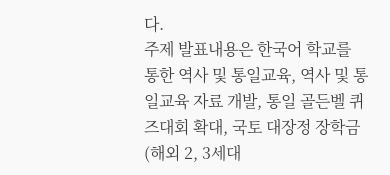다.
주제 발표내용은 한국어 학교를 통한 역사 및 통일교육, 역사 및 통일교육 자료 개발, 통일 골든벨 퀴즈대회 확대, 국토 대장정 장학금(해외 2, 3세대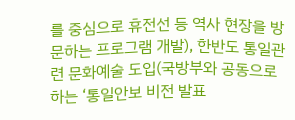를 중심으로 휴전선 등 역사 현장을 방문하는 프로그램 개발), 한반도 통일관련 문화예술 도입(국방부와 공동으로 하는 ‘통일안보 비전 발표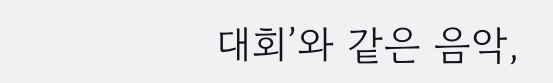대회’와 같은 음악,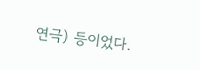연극) 등이었다.